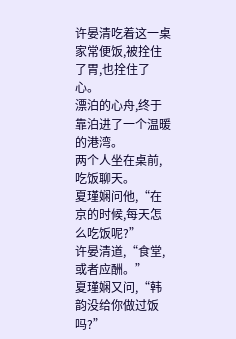许晏清吃着这一桌家常便饭,被拴住了胃,也拴住了心。
漂泊的心舟,终于靠泊进了一个温暖的港湾。
两个人坐在桌前,吃饭聊天。
夏瑾娴问他,“在京的时候,每天怎么吃饭呢?”
许晏清道,“食堂,或者应酬。”
夏瑾娴又问,“韩韵没给你做过饭吗?”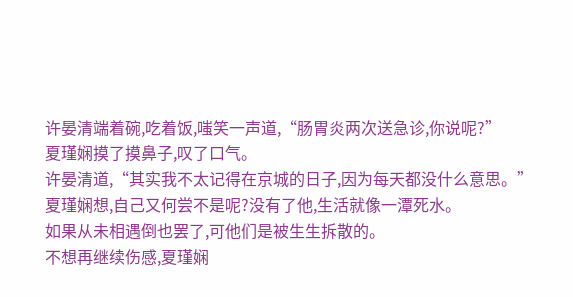许晏清端着碗,吃着饭,嗤笑一声道,“肠胃炎两次送急诊,你说呢?”
夏瑾娴摸了摸鼻子,叹了口气。
许晏清道,“其实我不太记得在京城的日子,因为每天都没什么意思。”
夏瑾娴想,自己又何尝不是呢?没有了他,生活就像一潭死水。
如果从未相遇倒也罢了,可他们是被生生拆散的。
不想再继续伤感,夏瑾娴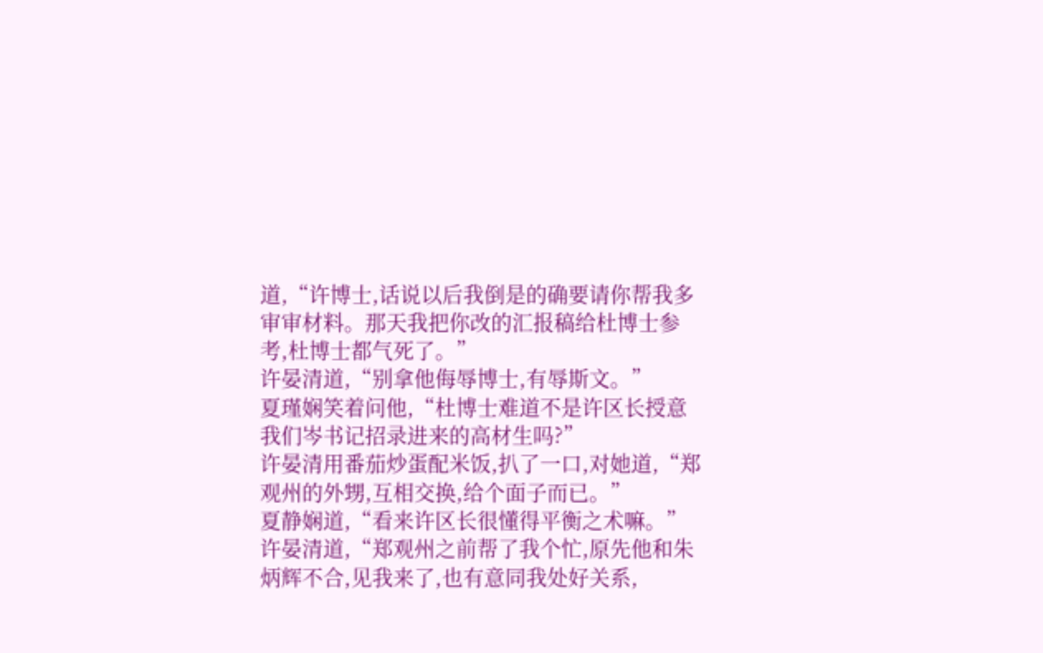道,“许博士,话说以后我倒是的确要请你帮我多审审材料。那天我把你改的汇报稿给杜博士参考,杜博士都气死了。”
许晏清道,“别拿他侮辱博士,有辱斯文。”
夏瑾娴笑着问他,“杜博士难道不是许区长授意我们岑书记招录进来的高材生吗?”
许晏清用番茄炒蛋配米饭,扒了一口,对她道,“郑观州的外甥,互相交换,给个面子而已。”
夏静娴道,“看来许区长很懂得平衡之术嘛。”
许晏清道,“郑观州之前帮了我个忙,原先他和朱炳辉不合,见我来了,也有意同我处好关系,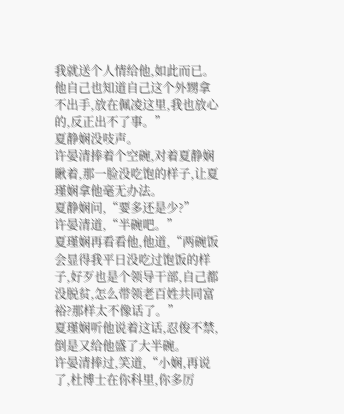我就送个人情给他,如此而已。他自己也知道自己这个外甥拿不出手,放在佩凌这里,我也放心的,反正出不了事。”
夏静娴没吱声。
许晏清捧着个空碗,对着夏静娴瞅着,那一脸没吃饱的样子,让夏瑾娴拿他毫无办法。
夏静娴问,“要多还是少?”
许晏清道,“半碗吧。”
夏瑾娴再看看他,他道,“两碗饭会显得我平日没吃过饱饭的样子,好歹也是个领导干部,自己都没脱贫,怎么带领老百姓共同富裕?那样太不像话了。”
夏瑾娴听他说着这话,忍俊不禁,倒是又给他盛了大半碗。
许晏清捧过,笑道,“小娴,再说了,杜博士在你科里,你多厉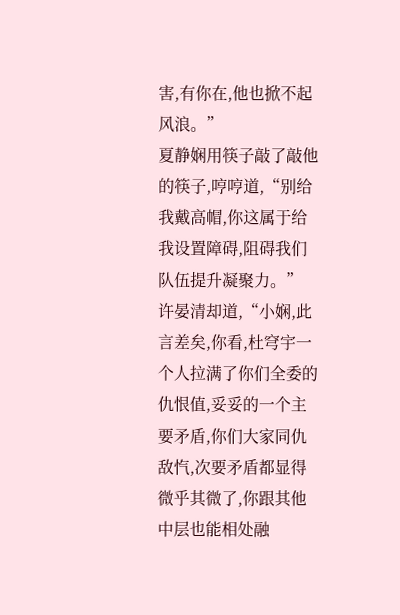害,有你在,他也掀不起风浪。”
夏静娴用筷子敲了敲他的筷子,哼哼道,“别给我戴高帽,你这属于给我设置障碍,阻碍我们队伍提升凝聚力。”
许晏清却道,“小娴,此言差矣,你看,杜穹宇一个人拉满了你们全委的仇恨值,妥妥的一个主要矛盾,你们大家同仇敌忾,次要矛盾都显得微乎其微了,你跟其他中层也能相处融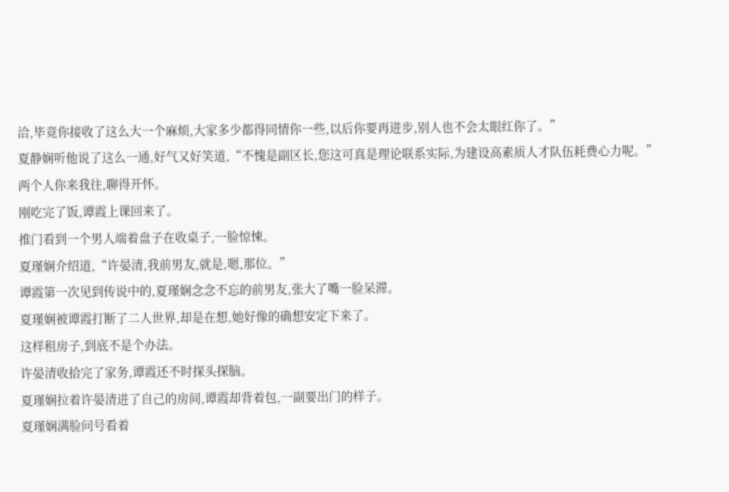洽,毕竟你接收了这么大一个麻烦,大家多少都得同情你一些,以后你要再进步,别人也不会太眼红你了。”
夏静娴听他说了这么一通,好气又好笑道,“不愧是副区长,您这可真是理论联系实际,为建设高素质人才队伍耗费心力呢。”
两个人你来我往,聊得开怀。
刚吃完了饭,谭霞上课回来了。
推门看到一个男人端着盘子在收桌子,一脸惊悚。
夏瑾娴介绍道,“许晏清,我前男友,就是,嗯,那位。”
谭霞第一次见到传说中的,夏瑾娴念念不忘的前男友,张大了嘴一脸呆滞。
夏瑾娴被谭霞打断了二人世界,却是在想,她好像的确想安定下来了。
这样租房子,到底不是个办法。
许晏清收拾完了家务,谭霞还不时探头探脑。
夏瑾娴拉着许晏清进了自己的房间,谭霞却背着包,一副要出门的样子。
夏瑾娴满脸问号看着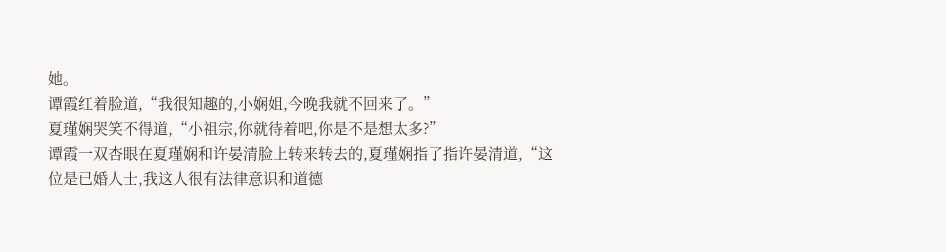她。
谭霞红着脸道,“我很知趣的,小娴姐,今晚我就不回来了。”
夏瑾娴哭笑不得道,“小祖宗,你就待着吧,你是不是想太多?”
谭霞一双杏眼在夏瑾娴和许晏清脸上转来转去的,夏瑾娴指了指许晏清道,“这位是已婚人士,我这人很有法律意识和道德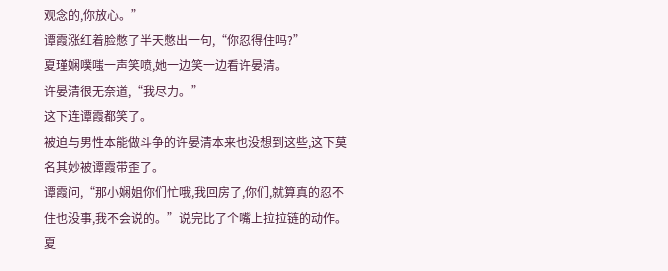观念的,你放心。”
谭霞涨红着脸憋了半天憋出一句,“你忍得住吗?”
夏瑾娴噗嗤一声笑喷,她一边笑一边看许晏清。
许晏清很无奈道,“我尽力。”
这下连谭霞都笑了。
被迫与男性本能做斗争的许晏清本来也没想到这些,这下莫名其妙被谭霞带歪了。
谭霞问,“那小娴姐你们忙哦,我回房了,你们,就算真的忍不住也没事,我不会说的。”说完比了个嘴上拉拉链的动作。
夏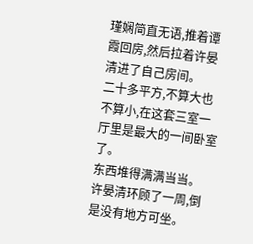瑾娴简直无语,推着谭霞回房,然后拉着许晏清进了自己房间。
二十多平方,不算大也不算小,在这套三室一厅里是最大的一间卧室了。
东西堆得满满当当。
许晏清环顾了一周,倒是没有地方可坐。